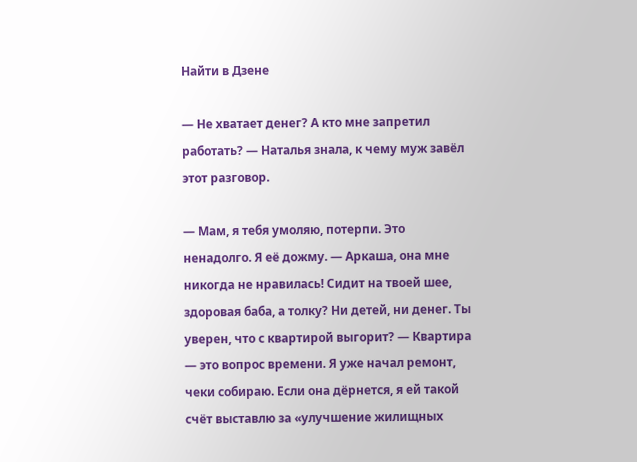Найти в Дзене

— Не хватает денег? А кто мне запретил работать? — Наталья знала, к чему муж завёл этот разговор.

— Мам, я тебя умоляю, потерпи. Это ненадолго. Я её дожму. — Аркаша, она мне никогда не нравилась! Сидит на твоей шее, здоровая баба, а толку? Ни детей, ни денег. Ты уверен, что с квартирой выгорит? — Квартира — это вопрос времени. Я уже начал ремонт, чеки собираю. Если она дёрнется, я ей такой счёт выставлю за «улучшение жилищных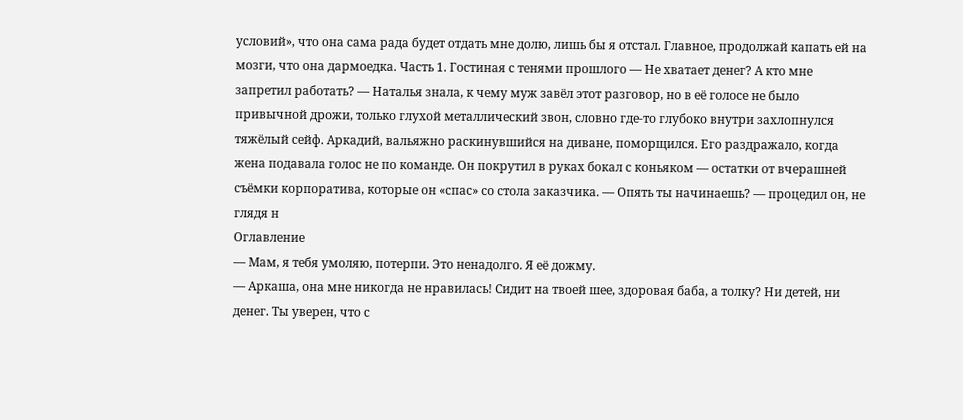условий», что она сама рада будет отдать мне долю, лишь бы я отстал. Главное, продолжай капать ей на мозги, что она дармоедка. Часть 1. Гостиная с тенями прошлого — Не хватает денег? А кто мне запретил работать? — Наталья знала, к чему муж завёл этот разговор, но в её голосе не было привычной дрожи, только глухой металлический звон, словно где-то глубоко внутри захлопнулся тяжёлый сейф. Аркадий, вальяжно раскинувшийся на диване, поморщился. Его раздражало, когда жена подавала голос не по команде. Он покрутил в руках бокал с коньяком — остатки от вчерашней съёмки корпоратива, которые он «спас» со стола заказчика. — Опять ты начинаешь? — процедил он, не глядя н
Оглавление
— Мам, я тебя умоляю, потерпи. Это ненадолго. Я её дожму.
— Аркаша, она мне никогда не нравилась! Сидит на твоей шее, здоровая баба, а толку? Ни детей, ни денег. Ты уверен, что с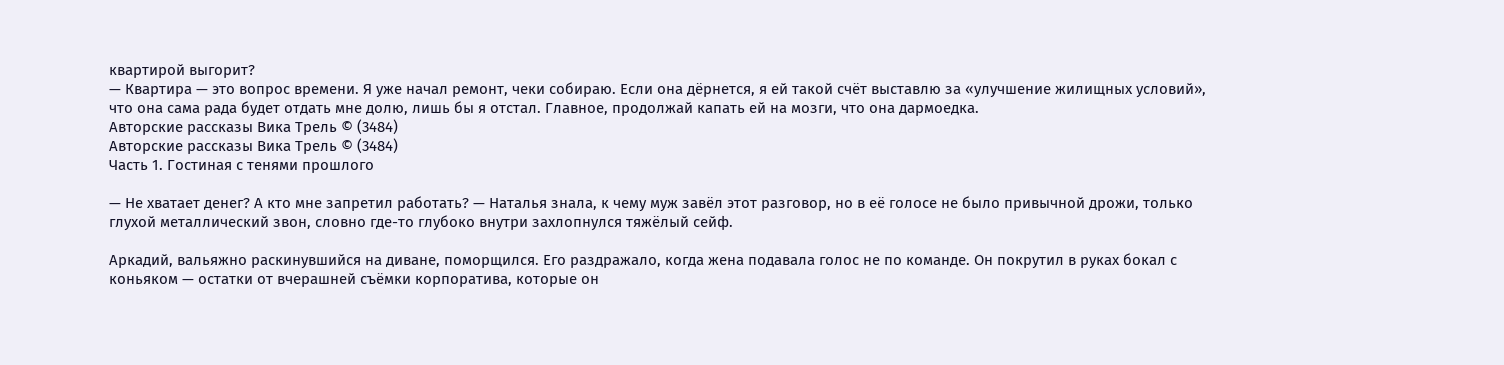квартирой выгорит?
— Квартира — это вопрос времени. Я уже начал ремонт, чеки собираю. Если она дёрнется, я ей такой счёт выставлю за «улучшение жилищных условий», что она сама рада будет отдать мне долю, лишь бы я отстал. Главное, продолжай капать ей на мозги, что она дармоедка.
Авторские рассказы Вика Трель © (3484)
Авторские рассказы Вика Трель © (3484)
Часть 1. Гостиная с тенями прошлого

— Не хватает денег? А кто мне запретил работать? — Наталья знала, к чему муж завёл этот разговор, но в её голосе не было привычной дрожи, только глухой металлический звон, словно где-то глубоко внутри захлопнулся тяжёлый сейф.

Аркадий, вальяжно раскинувшийся на диване, поморщился. Его раздражало, когда жена подавала голос не по команде. Он покрутил в руках бокал с коньяком — остатки от вчерашней съёмки корпоратива, которые он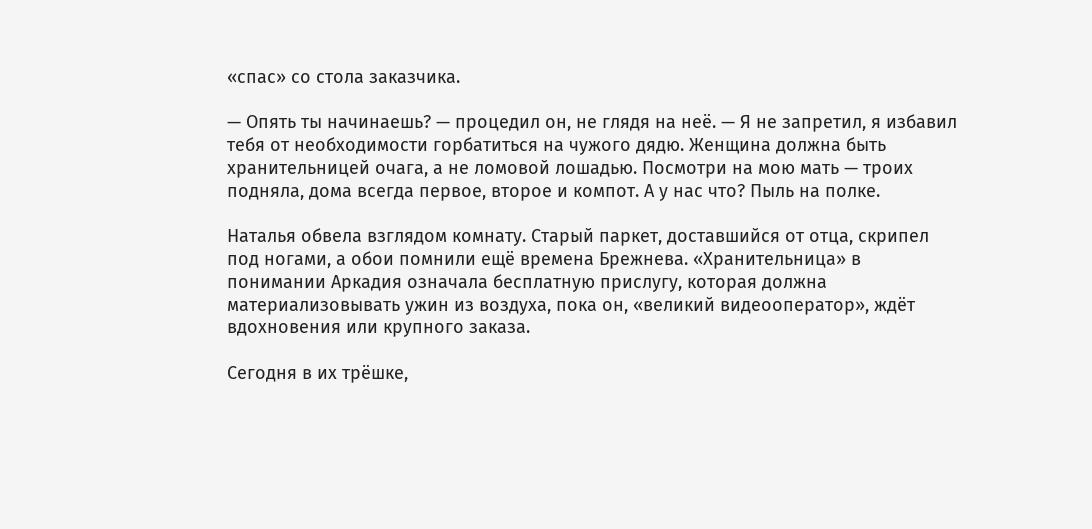«спас» со стола заказчика.

— Опять ты начинаешь? — процедил он, не глядя на неё. — Я не запретил, я избавил тебя от необходимости горбатиться на чужого дядю. Женщина должна быть хранительницей очага, а не ломовой лошадью. Посмотри на мою мать — троих подняла, дома всегда первое, второе и компот. А у нас что? Пыль на полке.

Наталья обвела взглядом комнату. Старый паркет, доставшийся от отца, скрипел под ногами, а обои помнили ещё времена Брежнева. «Хранительница» в понимании Аркадия означала бесплатную прислугу, которая должна материализовывать ужин из воздуха, пока он, «великий видеооператор», ждёт вдохновения или крупного заказа.

Сегодня в их трёшке,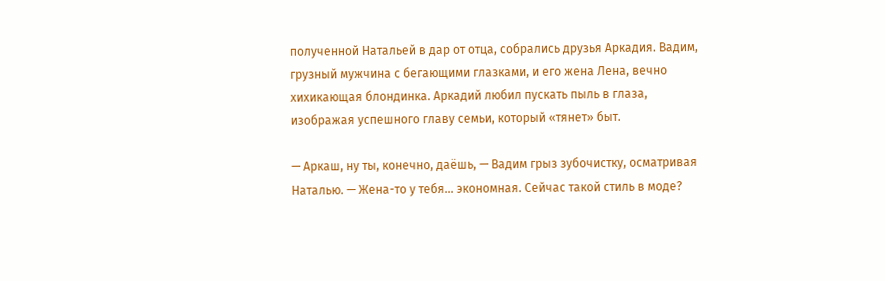полученной Натальей в дар от отца, собрались друзья Аркадия. Вадим, грузный мужчина с бегающими глазками, и его жена Лена, вечно хихикающая блондинка. Аркадий любил пускать пыль в глаза, изображая успешного главу семьи, который «тянет» быт.

— Аркаш, ну ты, конечно, даёшь, — Вадим грыз зубочистку, осматривая Наталью. — Жена-то у тебя… экономная. Сейчас такой стиль в моде?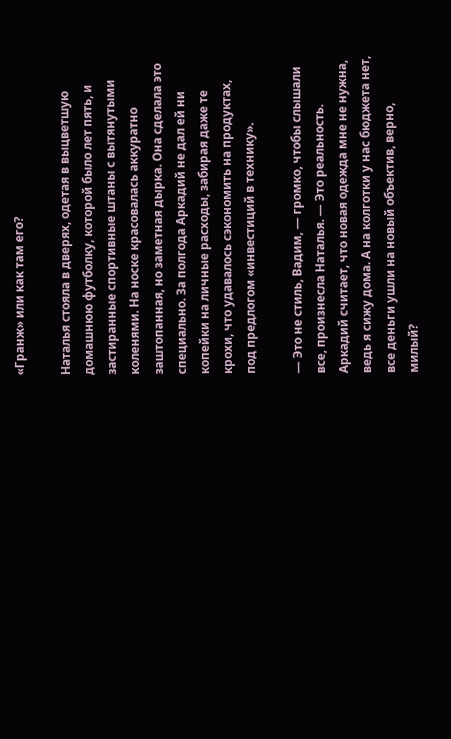«Гранж» или как там его?

Наталья стояла в дверях, одетая в выцветшую домашнюю футболку, которой было лет пять, и застиранные спортивные штаны с вытянутыми коленями. На носке красовалась аккуратно заштопанная, но заметная дырка. Она сделала это специально. За полгода Аркадий не дал ей ни копейки на личные расходы, забирая даже те крохи, что удавалось сэкономить на продуктах, под предлогом «инвестиций в технику».

— Это не стиль, Вадим, — громко, чтобы слышали все, произнесла Наталья. — Это реальность. Аркадий считает, что новая одежда мне не нужна, ведь я сижу дома. А на колготки у нас бюджета нет, все деньги ушли на новый объектив, верно, милый?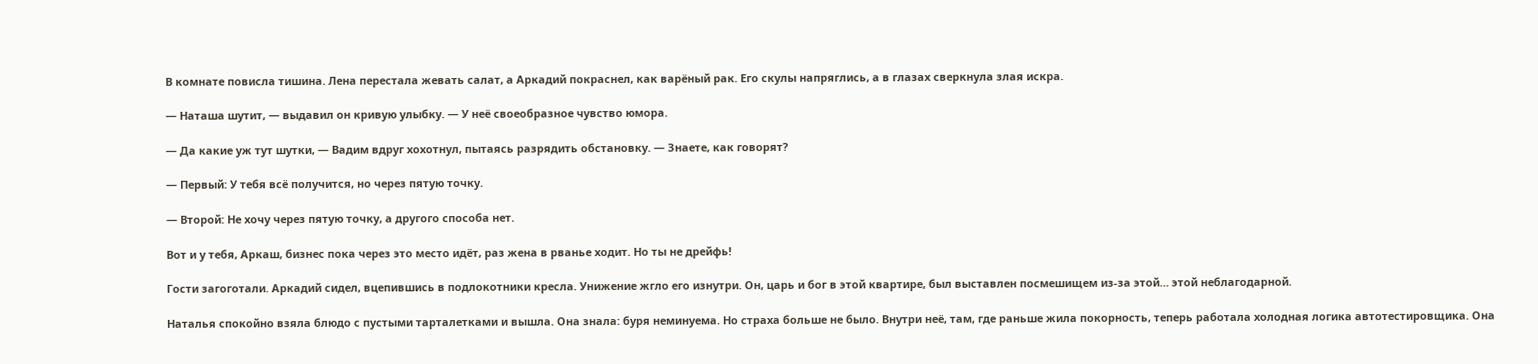В комнате повисла тишина. Лена перестала жевать салат, а Аркадий покраснел, как варёный рак. Его скулы напряглись, а в глазах сверкнула злая искра.

— Наташа шутит, — выдавил он кривую улыбку. — У неё своеобразное чувство юмора.

— Да какие уж тут шутки, — Вадим вдруг хохотнул, пытаясь разрядить обстановку. — Знаете, как говорят?

— Первый: У тебя всё получится, но через пятую точку.

— Второй: Не хочу через пятую точку, а другого способа нет.

Вот и у тебя, Аркаш, бизнес пока через это место идёт, раз жена в рванье ходит. Но ты не дрейфь!

Гости загоготали. Аркадий сидел, вцепившись в подлокотники кресла. Унижение жгло его изнутри. Он, царь и бог в этой квартире, был выставлен посмешищем из-за этой… этой неблагодарной.

Наталья спокойно взяла блюдо с пустыми тарталетками и вышла. Она знала: буря неминуема. Но страха больше не было. Внутри неё, там, где раньше жила покорность, теперь работала холодная логика автотестировщика. Она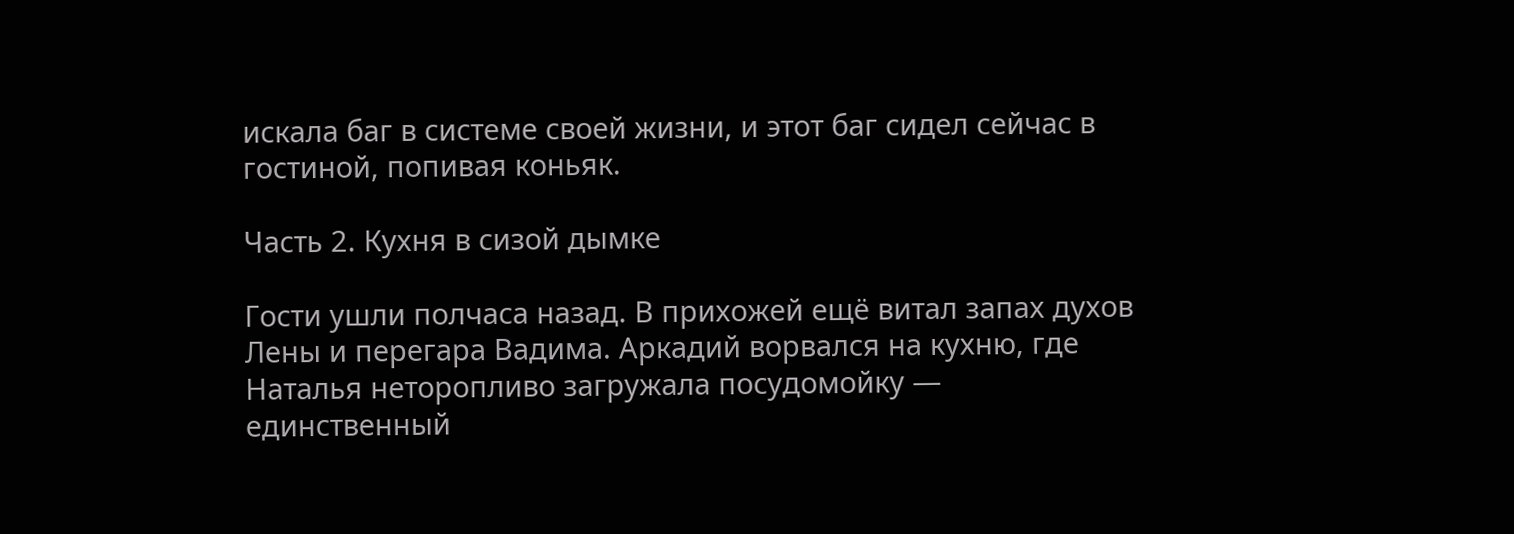искала баг в системе своей жизни, и этот баг сидел сейчас в гостиной, попивая коньяк.

Часть 2. Кухня в сизой дымке

Гости ушли полчаса назад. В прихожей ещё витал запах духов Лены и перегара Вадима. Аркадий ворвался на кухню, где Наталья неторопливо загружала посудомойку — единственный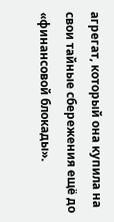агрегат, который она купила на свои тайные сбережения ещё до «финансовой блокады».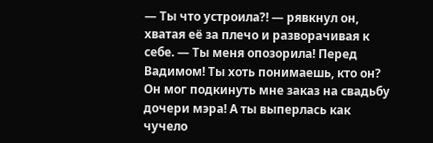— Ты что устроила?! — рявкнул он, хватая её за плечо и разворачивая к себе. — Ты меня опозорила! Перед Вадимом! Ты хоть понимаешь, кто он? Он мог подкинуть мне заказ на свадьбу дочери мэра! А ты выперлась как чучело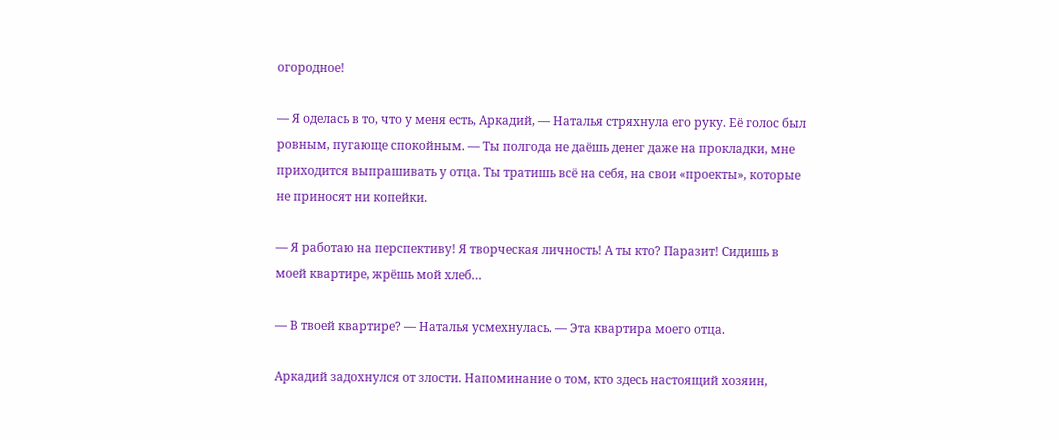огородное!

— Я оделась в то, что у меня есть, Аркадий, — Наталья стряхнула его руку. Её голос был ровным, пугающе спокойным. — Ты полгода не даёшь денег даже на прокладки, мне приходится выпрашивать у отца. Ты тратишь всё на себя, на свои «проекты», которые не приносят ни копейки.

— Я работаю на перспективу! Я творческая личность! А ты кто? Паразит! Сидишь в моей квартире, жрёшь мой хлеб…

— В твоей квартире? — Наталья усмехнулась. — Эта квартира моего отца.

Аркадий задохнулся от злости. Напоминание о том, кто здесь настоящий хозяин,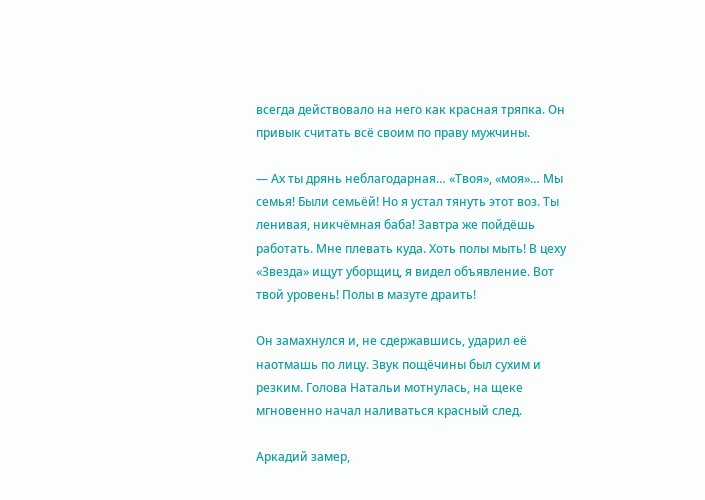всегда действовало на него как красная тряпка. Он привык считать всё своим по праву мужчины.

— Ах ты дрянь неблагодарная… «Твоя», «моя»… Мы семья! Были семьёй! Но я устал тянуть этот воз. Ты ленивая, никчёмная баба! Завтра же пойдёшь работать. Мне плевать куда. Хоть полы мыть! В цеху «Звезда» ищут уборщиц, я видел объявление. Вот твой уровень! Полы в мазуте драить!

Он замахнулся и, не сдержавшись, ударил её наотмашь по лицу. Звук пощёчины был сухим и резким. Голова Натальи мотнулась, на щеке мгновенно начал наливаться красный след.

Аркадий замер,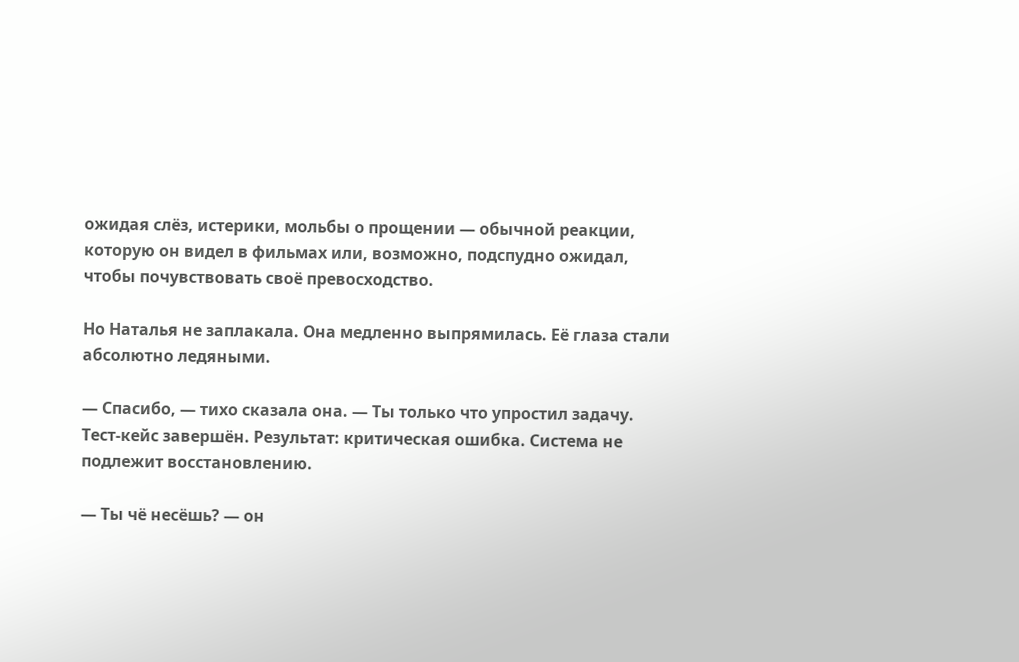ожидая слёз, истерики, мольбы о прощении — обычной реакции, которую он видел в фильмах или, возможно, подспудно ожидал, чтобы почувствовать своё превосходство.

Но Наталья не заплакала. Она медленно выпрямилась. Её глаза стали абсолютно ледяными.

— Спасибо, — тихо сказала она. — Ты только что упростил задачу. Тест-кейс завершён. Результат: критическая ошибка. Система не подлежит восстановлению.

— Ты чё несёшь? — он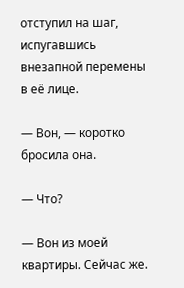отступил на шаг, испугавшись внезапной перемены в её лице.

— Вон, — коротко бросила она.

— Что?

— Вон из моей квартиры. Сейчас же.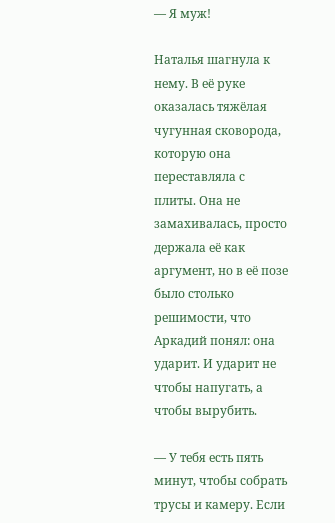— Я муж!

Наталья шагнула к нему. В её руке оказалась тяжёлая чугунная сковорода, которую она переставляла с плиты. Она не замахивалась, просто держала её как аргумент, но в её позе было столько решимости, что Аркадий понял: она ударит. И ударит не чтобы напугать, а чтобы вырубить.

— У тебя есть пять минут, чтобы собрать трусы и камеру. Если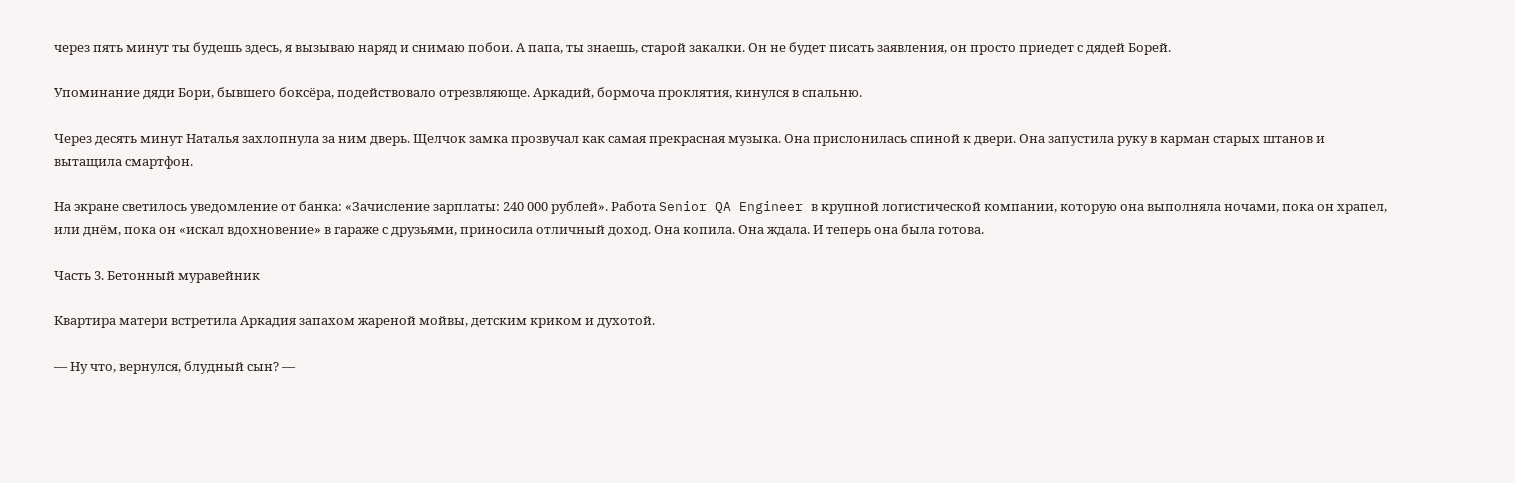через пять минут ты будешь здесь, я вызываю наряд и снимаю побои. А папа, ты знаешь, старой закалки. Он не будет писать заявления, он просто приедет с дядей Борей.

Упоминание дяди Бори, бывшего боксёра, подействовало отрезвляюще. Аркадий, бормоча проклятия, кинулся в спальню.

Через десять минут Наталья захлопнула за ним дверь. Щелчок замка прозвучал как самая прекрасная музыка. Она прислонилась спиной к двери. Она запустила руку в карман старых штанов и вытащила смартфон.

На экране светилось уведомление от банка: «Зачисление зарплаты: 240 000 рублей». Работа Senior QA Engineer в крупной логистической компании, которую она выполняла ночами, пока он храпел, или днём, пока он «искал вдохновение» в гараже с друзьями, приносила отличный доход. Она копила. Она ждала. И теперь она была готова.

Часть 3. Бетонный муравейник

Квартира матери встретила Аркадия запахом жареной мойвы, детским криком и духотой.

— Ну что, вернулся, блудный сын? —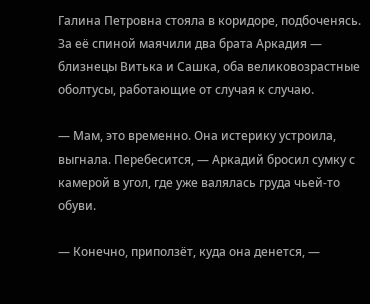Галина Петровна стояла в коридоре, подбоченясь. За её спиной маячили два брата Аркадия — близнецы Витька и Сашка, оба великовозрастные оболтусы, работающие от случая к случаю.

— Мам, это временно. Она истерику устроила, выгнала. Перебесится, — Аркадий бросил сумку с камерой в угол, где уже валялась груда чьей-то обуви.

— Конечно, приползёт, куда она денется, —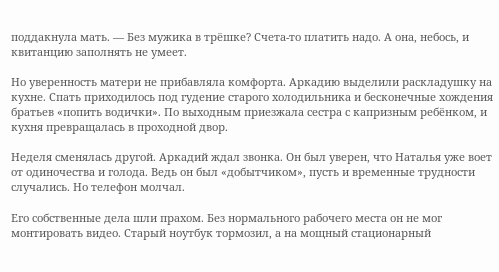поддакнула мать. — Без мужика в трёшке? Счета-то платить надо. А она, небось, и квитанцию заполнять не умеет.

Но уверенность матери не прибавляла комфорта. Аркадию выделили раскладушку на кухне. Спать приходилось под гудение старого холодильника и бесконечные хождения братьев «попить водички». По выходным приезжала сестра с капризным ребёнком, и кухня превращалась в проходной двор.

Неделя сменялась другой. Аркадий ждал звонка. Он был уверен, что Наталья уже воет от одиночества и голода. Ведь он был «добытчиком», пусть и временные трудности случались. Но телефон молчал.

Его собственные дела шли прахом. Без нормального рабочего места он не мог монтировать видео. Старый ноутбук тормозил, а на мощный стационарный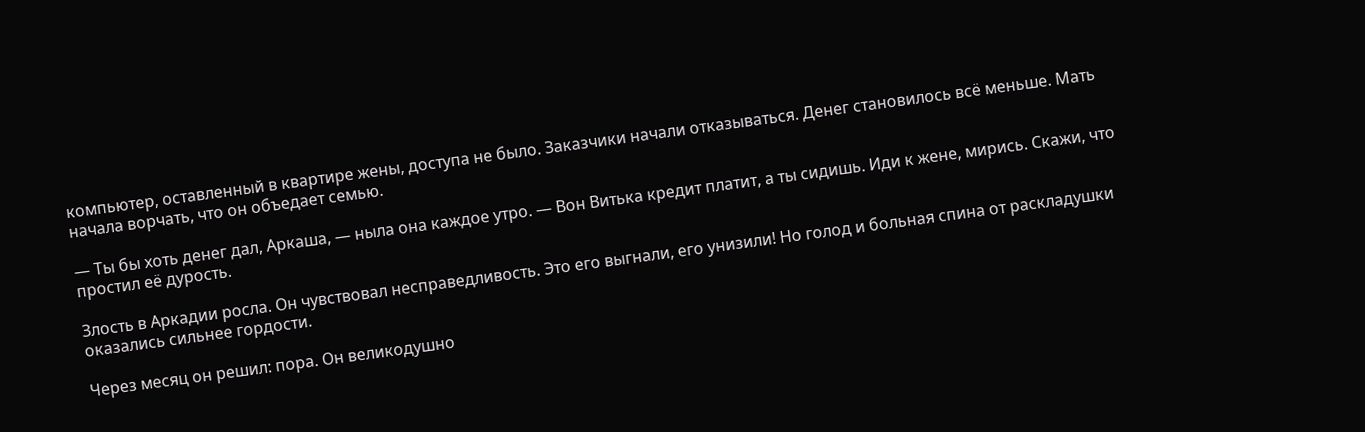компьютер, оставленный в квартире жены, доступа не было. Заказчики начали отказываться. Денег становилось всё меньше. Мать начала ворчать, что он объедает семью.

— Ты бы хоть денег дал, Аркаша, — ныла она каждое утро. — Вон Витька кредит платит, а ты сидишь. Иди к жене, мирись. Скажи, что простил её дурость.

Злость в Аркадии росла. Он чувствовал несправедливость. Это его выгнали, его унизили! Но голод и больная спина от раскладушки оказались сильнее гордости.

Через месяц он решил: пора. Он великодушно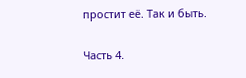простит её. Так и быть.

Часть 4.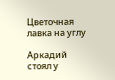Цветочная лавка на углу

Аркадий стоял у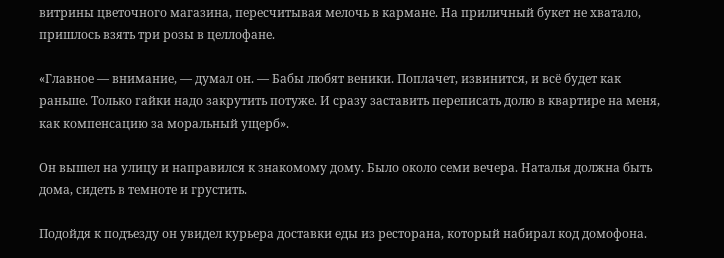витрины цветочного магазина, пересчитывая мелочь в кармане. На приличный букет не хватало, пришлось взять три розы в целлофане.

«Главное — внимание, — думал он. — Бабы любят веники. Поплачет, извинится, и всё будет как раньше. Только гайки надо закрутить потуже. И сразу заставить переписать долю в квартире на меня, как компенсацию за моральный ущерб».

Он вышел на улицу и направился к знакомому дому. Было около семи вечера. Наталья должна быть дома, сидеть в темноте и грустить.

Подойдя к подъезду он увидел курьера доставки еды из ресторана, который набирал код домофона.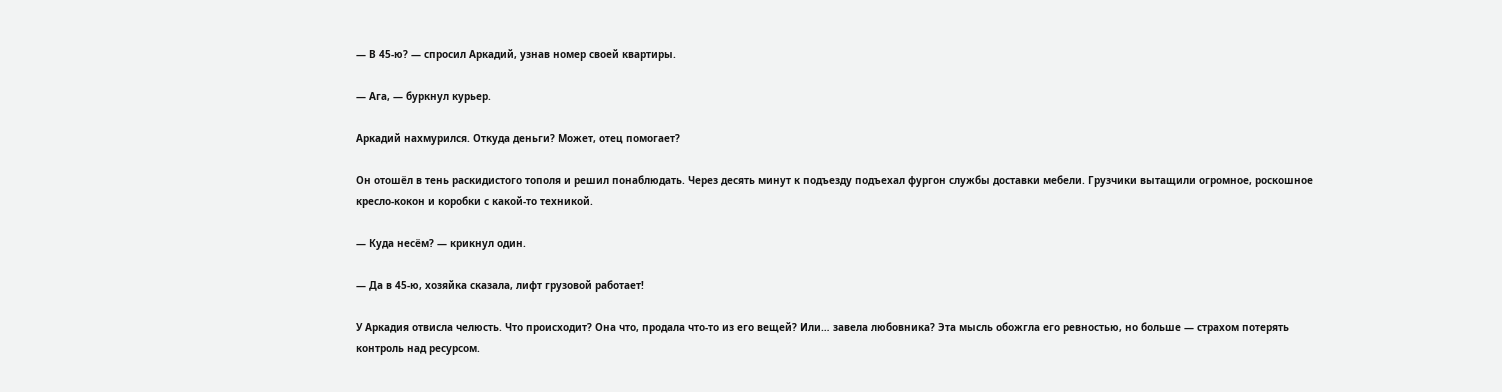— В 45-ю? — спросил Аркадий, узнав номер своей квартиры.

— Ага, — буркнул курьер.

Аркадий нахмурился. Откуда деньги? Может, отец помогает?

Он отошёл в тень раскидистого тополя и решил понаблюдать. Через десять минут к подъезду подъехал фургон службы доставки мебели. Грузчики вытащили огромное, роскошное кресло-кокон и коробки с какой-то техникой.

— Куда несём? — крикнул один.

— Да в 45-ю, хозяйка сказала, лифт грузовой работает!

У Аркадия отвисла челюсть. Что происходит? Она что, продала что-то из его вещей? Или… завела любовника? Эта мысль обожгла его ревностью, но больше — страхом потерять контроль над ресурсом.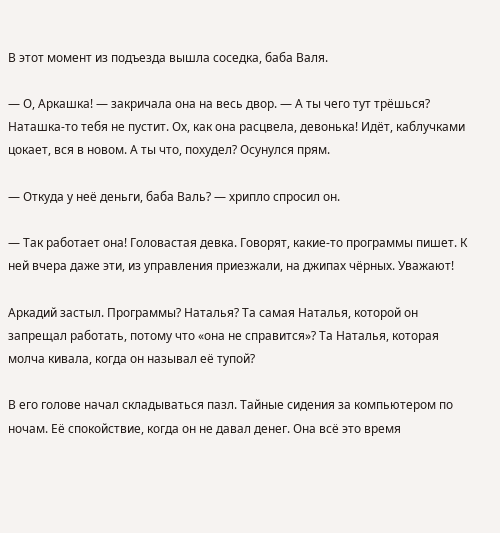В этот момент из подъезда вышла соседка, баба Валя.

— О, Аркашка! — закричала она на весь двор. — А ты чего тут трёшься? Наташка-то тебя не пустит. Ох, как она расцвела, девонька! Идёт, каблучками цокает, вся в новом. А ты что, похудел? Осунулся прям.

— Откуда у неё деньги, баба Валь? — хрипло спросил он.

— Так работает она! Головастая девка. Говорят, какие-то программы пишет. К ней вчера даже эти, из управления приезжали, на джипах чёрных. Уважают!

Аркадий застыл. Программы? Наталья? Та самая Наталья, которой он запрещал работать, потому что «она не справится»? Та Наталья, которая молча кивала, когда он называл её тупой?

В его голове начал складываться пазл. Тайные сидения за компьютером по ночам. Её спокойствие, когда он не давал денег. Она всё это время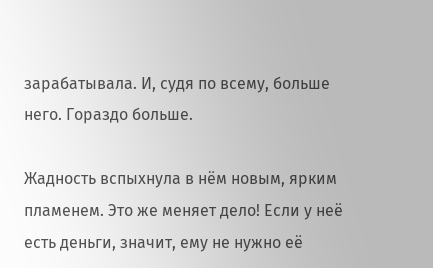зарабатывала. И, судя по всему, больше него. Гораздо больше.

Жадность вспыхнула в нём новым, ярким пламенем. Это же меняет дело! Если у неё есть деньги, значит, ему не нужно её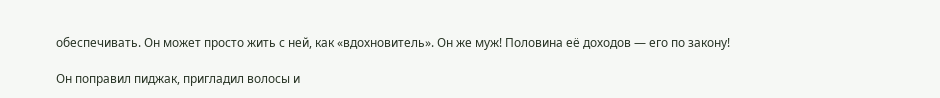обеспечивать. Он может просто жить с ней, как «вдохновитель». Он же муж! Половина её доходов — его по закону!

Он поправил пиджак, пригладил волосы и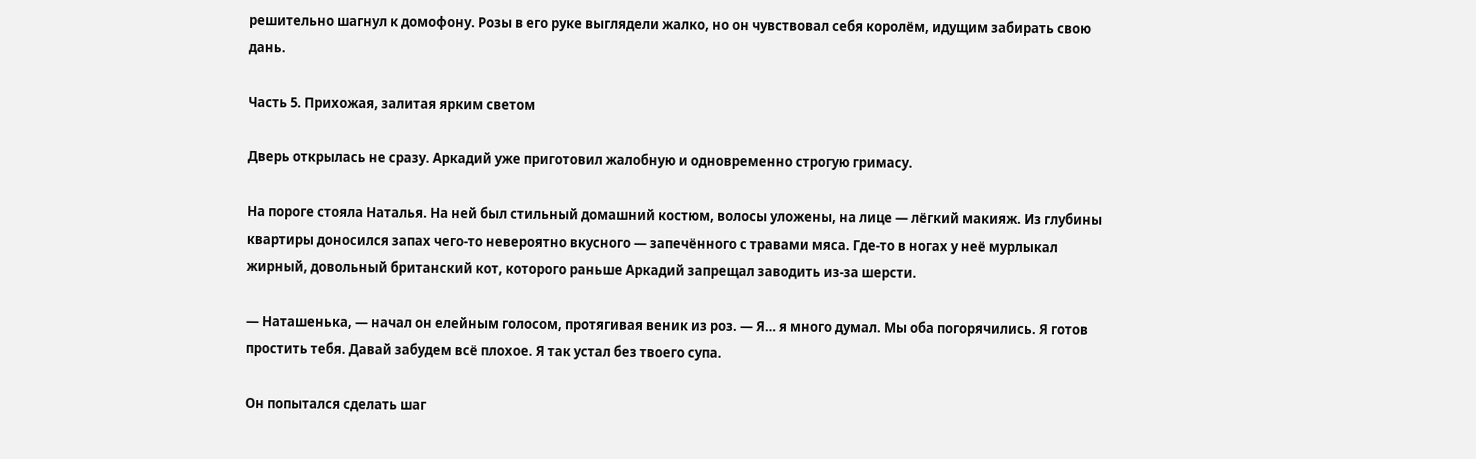решительно шагнул к домофону. Розы в его руке выглядели жалко, но он чувствовал себя королём, идущим забирать свою дань.

Часть 5. Прихожая, залитая ярким светом

Дверь открылась не сразу. Аркадий уже приготовил жалобную и одновременно строгую гримасу.

На пороге стояла Наталья. На ней был стильный домашний костюм, волосы уложены, на лице — лёгкий макияж. Из глубины квартиры доносился запах чего-то невероятно вкусного — запечённого с травами мяса. Где-то в ногах у неё мурлыкал жирный, довольный британский кот, которого раньше Аркадий запрещал заводить из-за шерсти.

— Наташенька, — начал он елейным голосом, протягивая веник из роз. — Я… я много думал. Мы оба погорячились. Я готов простить тебя. Давай забудем всё плохое. Я так устал без твоего супа.

Он попытался сделать шаг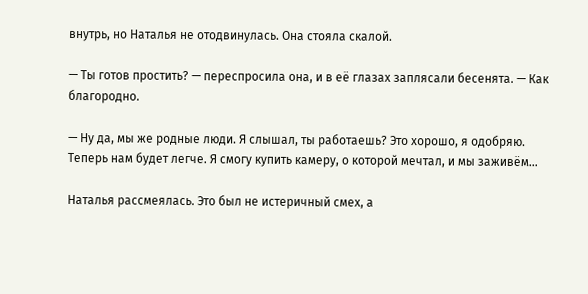внутрь, но Наталья не отодвинулась. Она стояла скалой.

— Ты готов простить? — переспросила она, и в её глазах заплясали бесенята. — Как благородно.

— Ну да, мы же родные люди. Я слышал, ты работаешь? Это хорошо, я одобряю. Теперь нам будет легче. Я смогу купить камеру, о которой мечтал, и мы заживём…

Наталья рассмеялась. Это был не истеричный смех, а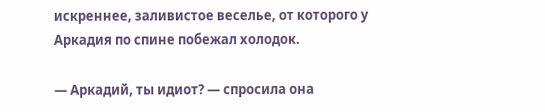искреннее, заливистое веселье, от которого у Аркадия по спине побежал холодок.

— Аркадий, ты идиот? — спросила она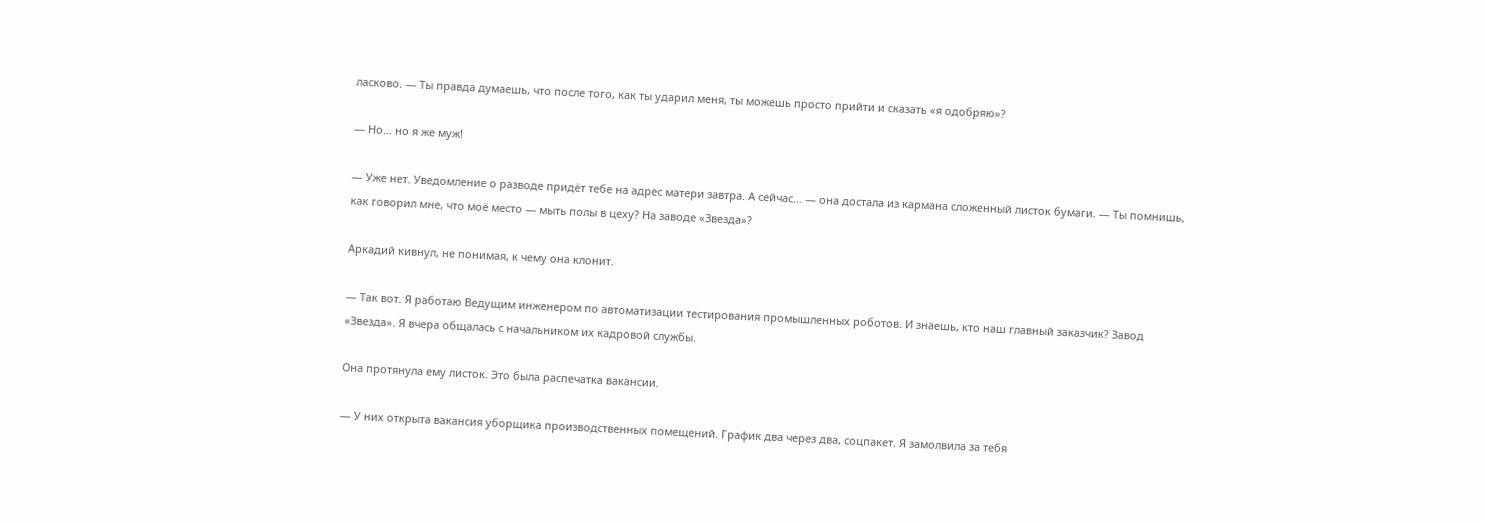ласково. — Ты правда думаешь, что после того, как ты ударил меня, ты можешь просто прийти и сказать «я одобряю»?

— Но… но я же муж!

— Уже нет. Уведомление о разводе придёт тебе на адрес матери завтра. А сейчас… — она достала из кармана сложенный листок бумаги. — Ты помнишь, как говорил мне, что моё место — мыть полы в цеху? На заводе «Звезда»?

Аркадий кивнул, не понимая, к чему она клонит.

— Так вот. Я работаю Ведущим инженером по автоматизации тестирования промышленных роботов. И знаешь, кто наш главный заказчик? Завод «Звезда». Я вчера общалась с начальником их кадровой службы.

Она протянула ему листок. Это была распечатка вакансии.

— У них открыта вакансия уборщика производственных помещений. График два через два, соцпакет. Я замолвила за тебя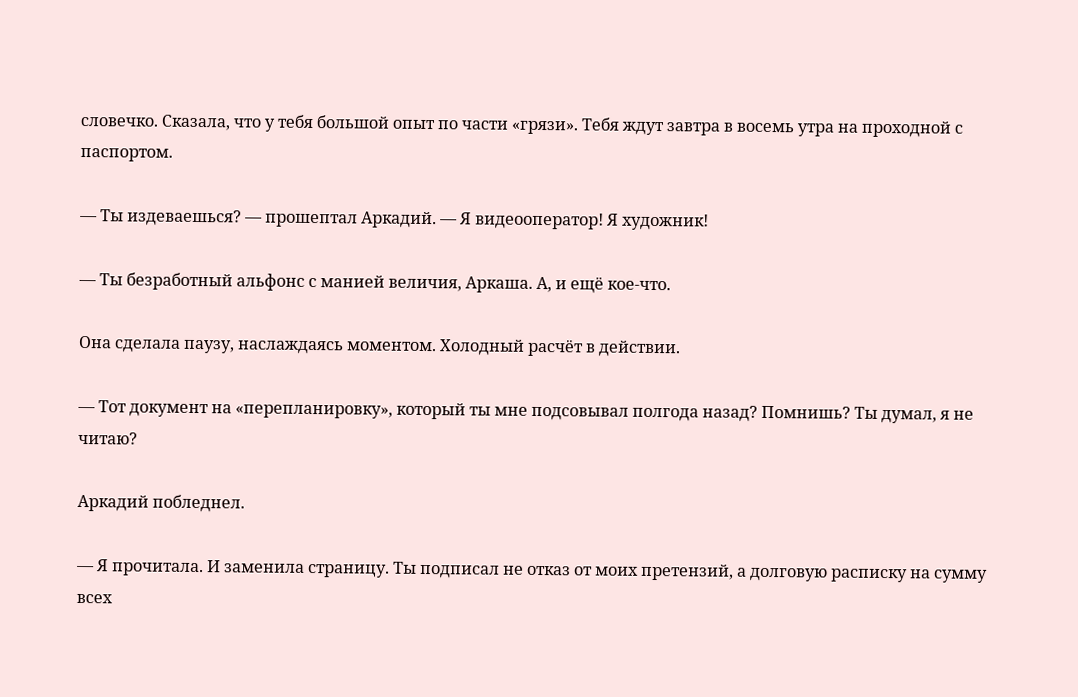словечко. Сказала, что у тебя большой опыт по части «грязи». Тебя ждут завтра в восемь утра на проходной с паспортом.

— Ты издеваешься? — прошептал Аркадий. — Я видеооператор! Я художник!

— Ты безработный альфонс с манией величия, Аркаша. А, и ещё кое-что.

Она сделала паузу, наслаждаясь моментом. Холодный расчёт в действии.

— Тот документ на «перепланировку», который ты мне подсовывал полгода назад? Помнишь? Ты думал, я не читаю?

Аркадий побледнел.

— Я прочитала. И заменила страницу. Ты подписал не отказ от моих претензий, а долговую расписку на сумму всех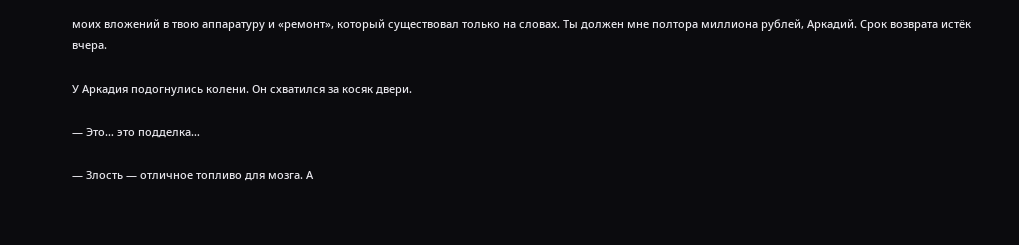моих вложений в твою аппаратуру и «ремонт», который существовал только на словах. Ты должен мне полтора миллиона рублей, Аркадий. Срок возврата истёк вчера.

У Аркадия подогнулись колени. Он схватился за косяк двери.

— Это… это подделка…

— Злость — отличное топливо для мозга. А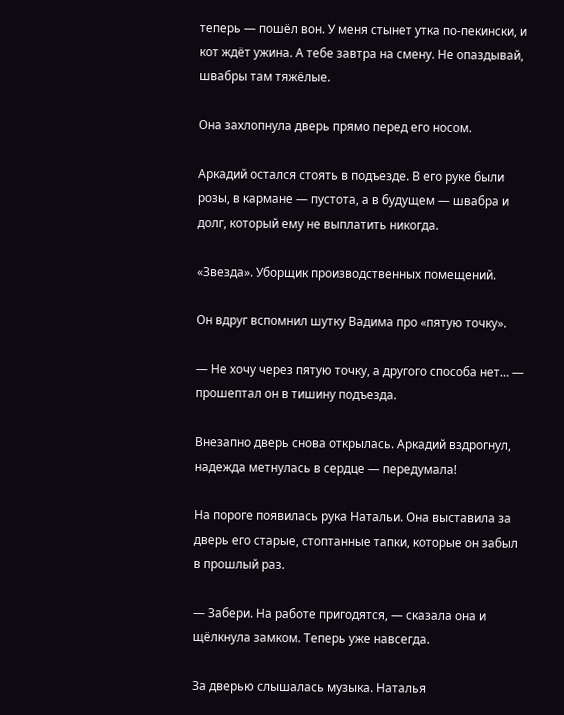теперь — пошёл вон. У меня стынет утка по-пекински, и кот ждёт ужина. А тебе завтра на смену. Не опаздывай, швабры там тяжёлые.

Она захлопнула дверь прямо перед его носом.

Аркадий остался стоять в подъезде. В его руке были розы, в кармане — пустота, а в будущем — швабра и долг, который ему не выплатить никогда.

«Звезда». Уборщик производственных помещений.

Он вдруг вспомнил шутку Вадима про «пятую точку».

— Не хочу через пятую точку, а другого способа нет… — прошептал он в тишину подъезда.

Внезапно дверь снова открылась. Аркадий вздрогнул, надежда метнулась в сердце — передумала!

На пороге появилась рука Натальи. Она выставила за дверь его старые, стоптанные тапки, которые он забыл в прошлый раз.

— Забери. На работе пригодятся, — сказала она и щёлкнула замком. Теперь уже навсегда.

За дверью слышалась музыка. Наталья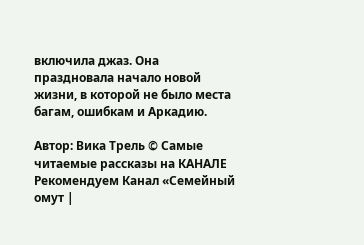включила джаз. Она праздновала начало новой жизни, в которой не было места багам, ошибкам и Аркадию.

Автор: Вика Трель © Самые читаемые рассказы на КАНАЛЕ
Рекомендуем Канал «Семейный омут |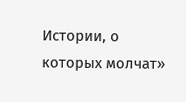Истории, о которых молчат»